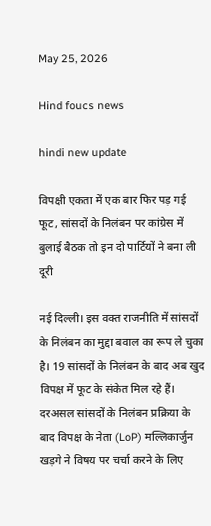May 25, 2026

Hind foucs news

hindi new update

विपक्षी एकता में एक बार फिर पड़ गई फूट, सांसदों के निलंबन पर कांग्रेस में बुलाई बैठक तो इन दो पार्टियों ने बना ली दूरी

नई दिल्ली। इस वक्त राजनीति में सांसदों के निलंबन का मुद्दा बवाल का रूप ले चुका है। 19 सांसदों के निलंबन के बाद अब खुद विपक्ष में फूट के संकेत मिल रहे हैं। दरअसल सांसदों के निलंबन प्रक्रिया के बाद विपक्ष के नेता (LoP) मल्लिकार्जुन खड़गे ने विषय पर चर्चा करने के लिए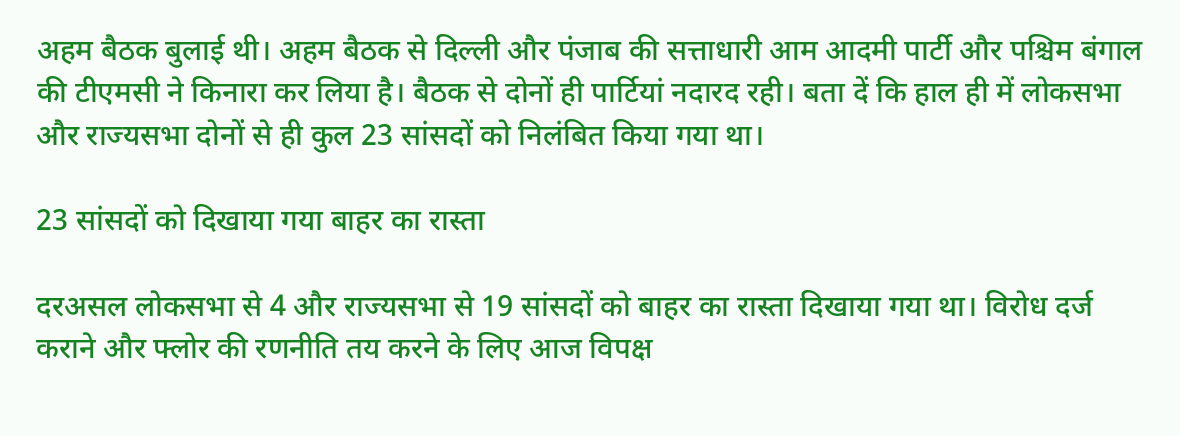अहम बैठक बुलाई थी। अहम बैठक से दिल्ली और पंजाब की सत्ताधारी आम आदमी पार्टी और पश्चिम बंगाल की टीएमसी ने किनारा कर लिया है। बैठक से दोनों ही पार्टियां नदारद रही। बता दें कि हाल ही में लोकसभा और राज्यसभा दोनों से ही कुल 23 सांसदों को निलंबित किया गया था।

23 सांसदों को दिखाया गया बाहर का रास्ता

दरअसल लोकसभा से 4 और राज्यसभा से 19 सांसदों को बाहर का रास्ता दिखाया गया था। विरोध दर्ज कराने और फ्लोर की रणनीति तय करने के लिए आज विपक्ष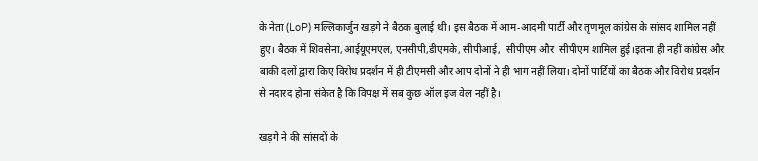के नेता (LoP) मल्लिकार्जुन खड़गे ने बैठक बुलाई थी। इस बैठक में आम-आदमी पार्टी और तृणमूल कांग्रेस के सांसद शामिल नहीं हुए। बैठक में शिवसेना,आईयूएमएल, एनसीपी,डीएमके, सीपीआई,  सीपीएम और  सीपीएम शामिल हुई।इतना ही नहीं कांग्रेस और बाकी दलों द्वारा किए विरोध प्रदर्शन में ही टीएमसी और आप दोनों ने ही भाग नहीं लिया। दोनों पार्टियों का बैठक और विरोध प्रदर्शन से नदारद होना संकेत है कि विपक्ष में सब कुछ ऑल इज वेल नहीं है।

खड़गे ने की सांसदों के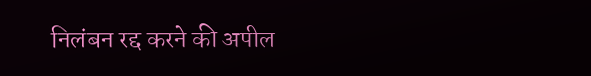निलंबन रद्द करने की अपील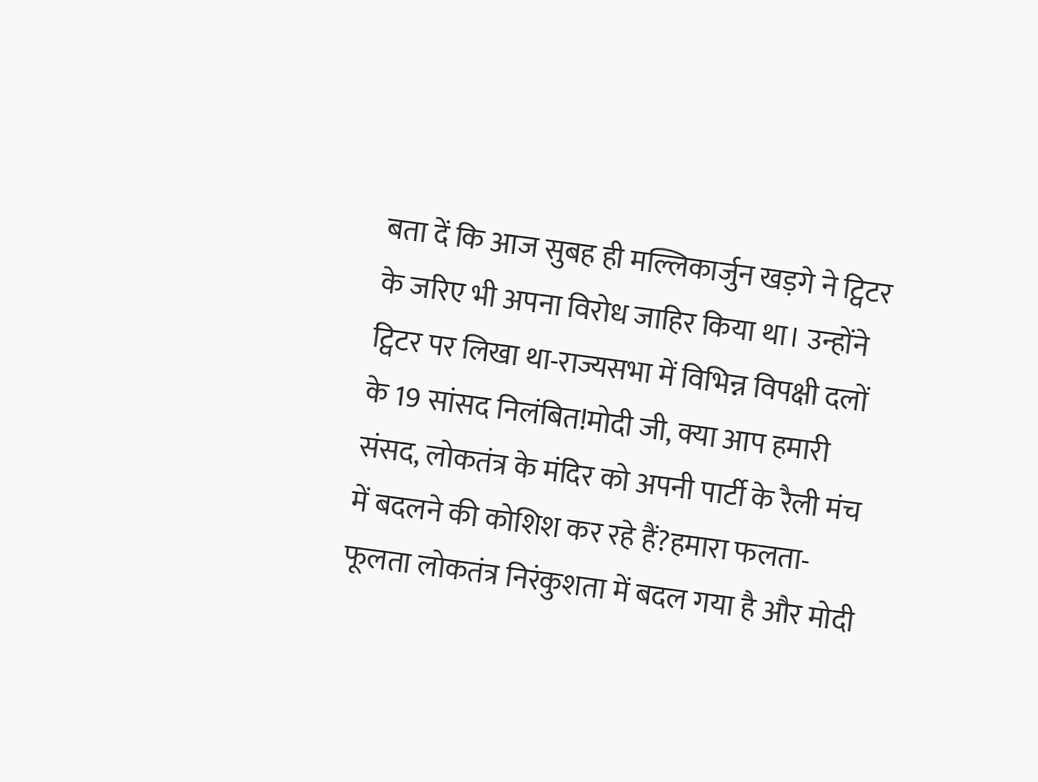बता दें कि आज सुबह ही मल्लिकार्जुन खड़गे ने ट्विटर के जरिए भी अपना विरोध जाहिर किया था। उन्होंने ट्विटर पर लिखा था-राज्यसभा में विभिन्न विपक्षी दलों के 19 सांसद निलंबित!मोदी जी, क्या आप हमारी संसद, लोकतंत्र के मंदिर को अपनी पार्टी के रैली मंच में बदलने की कोशिश कर रहे हैं?हमारा फलता-फूलता लोकतंत्र निरंकुशता में बदल गया है और मोदी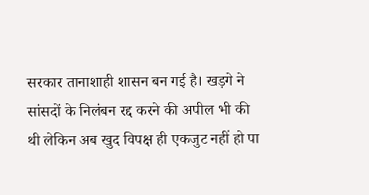सरकार तानाशाही शासन बन गई है। खड़गे ने सांसदों के निलंबन रद्द करने की अपील भी की थी लेकिन अब खुद विपक्ष ही एकजुट नहीं हो पा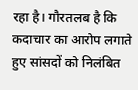रहा है। गौरतलब है कि कदाचार का आरोप लगाते हुए सांसदों को निलंबित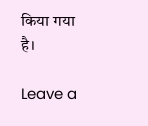किया गया है।

Leave a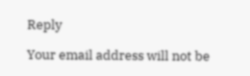Reply

Your email address will not be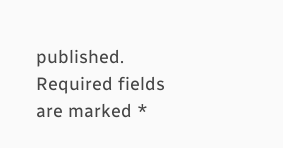published. Required fields are marked *